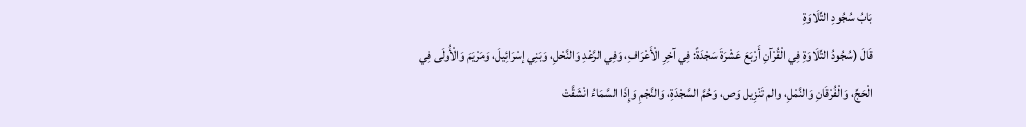بَابُ سُجُودِ التِّلَاوَةِ
قَالَ (سُجُودُ التِّلَاوَةِ فِي الْقُرْآنِ أَرْبَعَ عَشْرَةَ سَجْدَةً: فِي آخِرِ الْأَعْرَافِ، وَفِي الرَّعْدِ وَالنَّحْلِ، وَبَنِي إسْرَائِيلَ، وَمَرْيَمَ وَالْأُولَى فِي الْحَجِّ، وَالْفُرْقَانِ وَالنَّمْلِ، والم تَنْزِيل وَص، وَحُمَّ السَّجْدَةِ، وَالنَّجْمِ وَإِذَا السَّمَاءُ انْشَقَّتْ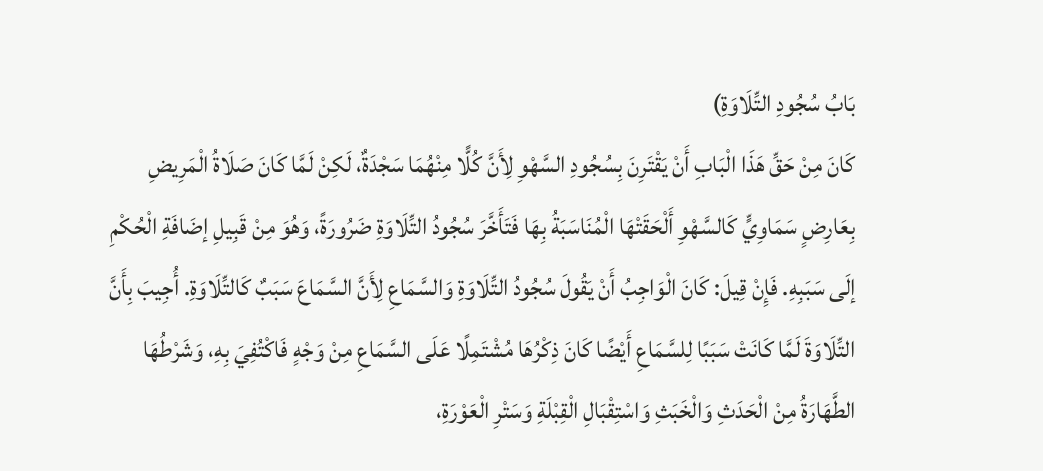بَابُ سُجُودِ التِّلَاوَةِ)
كَانَ مِنْ حَقِّ هَذَا الْبَابِ أَنْ يَقْتَرِنَ بِسُجُودِ السَّهْوِ لِأَنَّ كُلًّا مِنْهُمَا سَجْدَةٌ، لَكِنْ لَمَّا كَانَ صَلَاةُ الْمَرِيضِ بِعَارِضٍ سَمَاوِيٍّ كَالسَّهْوِ أَلْحَقَتْهَا الْمُنَاسَبَةُ بِهَا فَتَأَخَّرَ سُجُودُ التِّلَاوَةِ ضَرُورَةً، وَهُوَ مِنْ قَبِيلِ إضَافَةِ الْحُكْمِ إلَى سَبَبِهِ. فَإِنْ قِيلَ: كَانَ الْوَاجِبُ أَنْ يَقُولَ سُجُودُ التِّلَاوَةِ وَالسَّمَاعِ لِأَنَّ السَّمَاعَ سَبَبٌ كَالتِّلَاوَةِ. أُجِيبَ بِأَنَّ التِّلَاوَةَ لَمَّا كَانَتْ سَبَبًا لِلسَّمَاعِ أَيْضًا كَانَ ذِكْرُهَا مُشْتَمِلًا عَلَى السَّمَاعِ مِنْ وَجْهٍ فَاكْتُفِيَ بِهِ، وَشَرْطُهَا الطَّهَارَةُ مِنْ الْحَدَثِ وَالْخَبَثِ وَاسْتِقْبَالِ الْقِبْلَةِ وَسَتْرِ الْعَوْرَةِ،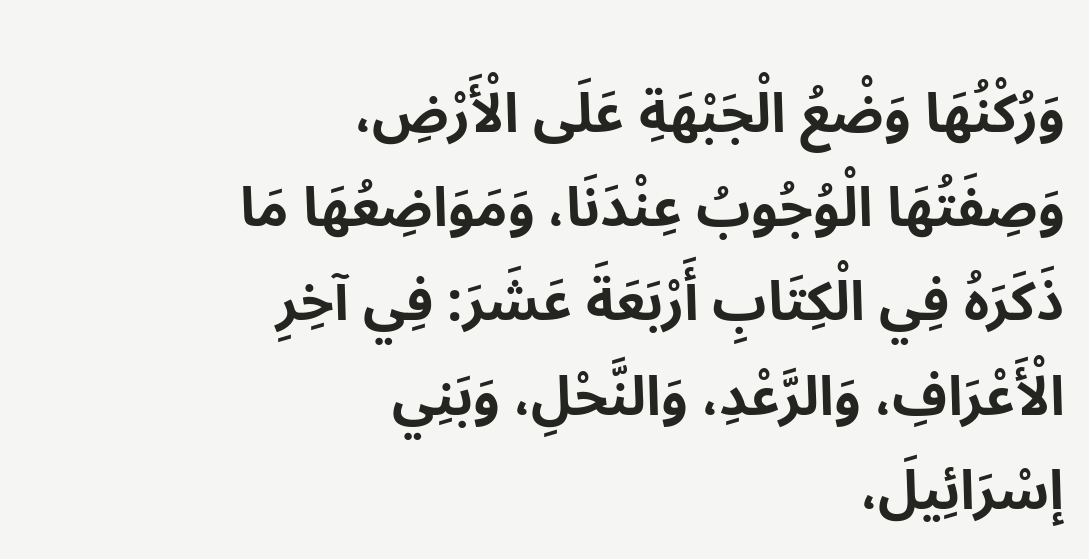وَرُكْنُهَا وَضْعُ الْجَبْهَةِ عَلَى الْأَرْضِ، وَصِفَتُهَا الْوُجُوبُ عِنْدَنَا، وَمَوَاضِعُهَا مَا ذَكَرَهُ فِي الْكِتَابِ أَرْبَعَةَ عَشَرَ: فِي آخِرِ الْأَعْرَافِ، وَالرَّعْدِ، وَالنَّحْلِ، وَبَنِي إسْرَائِيلَ،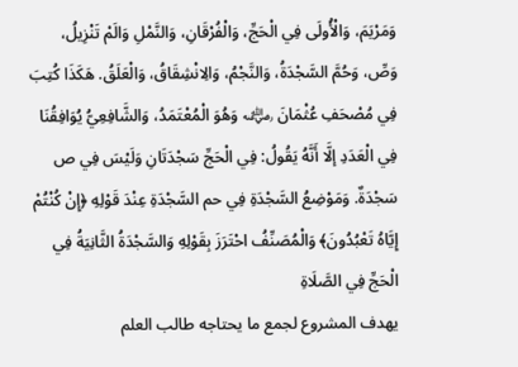وَمَرْيَمَ، وَالْأُولَى فِي الْحَجِّ، وَالْفُرْقَانِ، وَالنَّمْلِ وَالَمْ تَنْزِيلُ، وَصِّ، وَحُمَّ السَّجْدَةُ، وَالنَّجْمُ، وَالِانْشِقَاقُ، وَالْعَلَقُ. هَكَذَا كُتِبَ فِي مُصْحَفِ عُثْمَانَ ﵁ وَهُوَ الْمُعْتَمَدُ، وَالشَّافِعِيُّ يُوَافِقُنَا فِي الْعَدَدِ إلَّا أَنَّهُ يَقُولُ: فِي الْحَجِّ سَجْدَتَانِ وَلَيْسَ فِي ص سَجْدَةٌ. وَمَوْضِعُ السَّجْدَةِ فِي حم السَّجْدَةِ عِنْدَ قَوْلِهِ ﴿إِنْ كُنْتُمْ إِيَّاهُ تَعْبُدُونَ﴾ وَالْمُصَنِّفُ احْتَرَزَ بِقَوْلِهِ وَالسَّجْدَةُ الثَّانِيَةُ فِي الْحَجِّ فِي الصَّلَاةِ
يهدف المشروع لجمع ما يحتاجه طالب العلم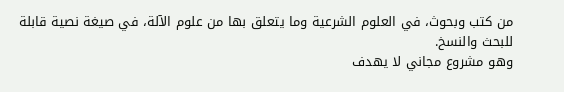من كتب وبحوث، في العلوم الشرعية وما يتعلق بها من علوم الآلة، في صيغة نصية قابلة للبحث والنسخ.
وهو مشروع مجاني لا يهدف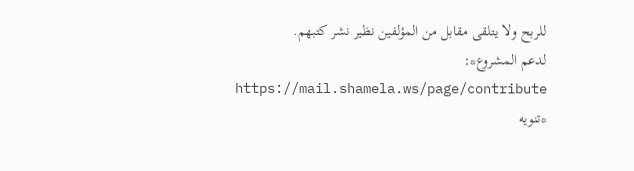للربح ولا يتلقى مقابل من المؤلفين نظير نشر كتبهم.
لدعم المشروع*: https://mail.shamela.ws/page/contribute
*تنويه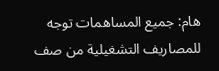هام: جميع المساهمات توجه للمصاريف التشغيلية من صف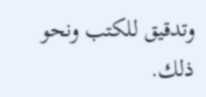وتدقيق للكتب ونحو ذلك.